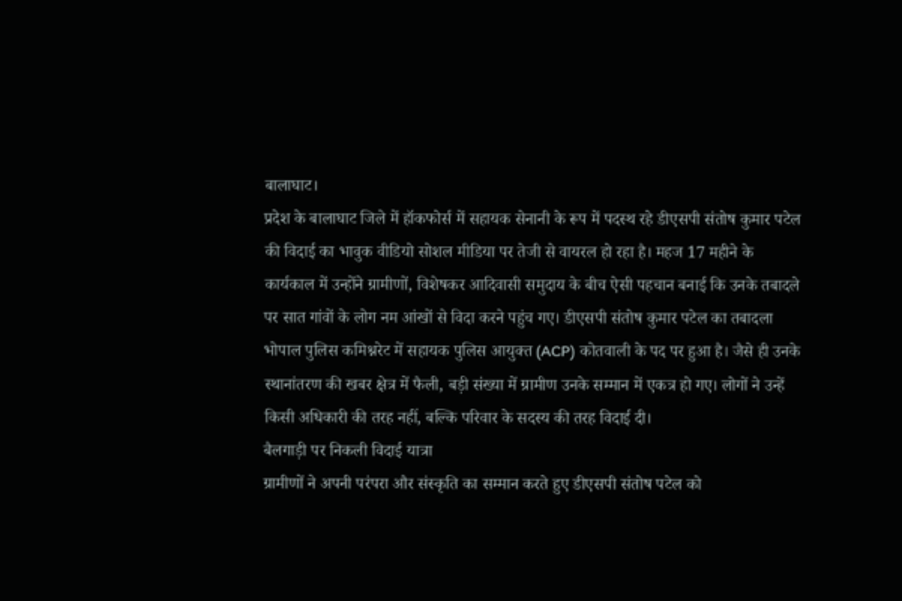बालाघाट।
प्रदेश के बालाघाट जिले में हॉकफोर्स में सहायक सेनानी के रूप में पदस्थ रहे डीएसपी संतोष कुमार पटेल की विदाई का भावुक वीडियो सोशल मीडिया पर तेजी से वायरल हो रहा है। महज 17 महीने के कार्यकाल में उन्होंने ग्रामीणों, विशेषकर आदिवासी समुदाय के बीच ऐसी पहचान बनाई कि उनके तबादले पर सात गांवों के लोग नम आंखों से विदा करने पहुंच गए। डीएसपी संतोष कुमार पटेल का तबादला भोपाल पुलिस कमिश्नरेट में सहायक पुलिस आयुक्त (ACP) कोतवाली के पद पर हुआ है। जैसे ही उनके स्थानांतरण की खबर क्षेत्र में फैली, बड़ी संख्या में ग्रामीण उनके सम्मान में एकत्र हो गए। लोगों ने उन्हें किसी अधिकारी की तरह नहीं, बल्कि परिवार के सदस्य की तरह विदाई दी।
बैलगाड़ी पर निकली विदाई यात्रा
ग्रामीणों ने अपनी परंपरा और संस्कृति का सम्मान करते हुए डीएसपी संतोष पटेल को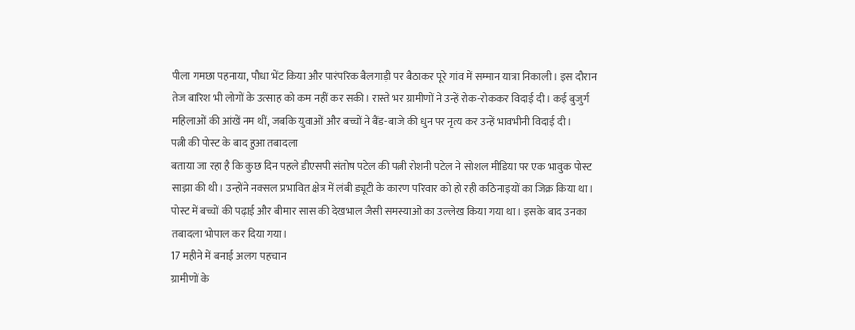पीला गमछा पहनाया, पौधा भेंट किया और पारंपरिक बैलगाड़ी पर बैठाकर पूरे गांव में सम्मान यात्रा निकाली। इस दौरान तेज बारिश भी लोगों के उत्साह को कम नहीं कर सकी। रास्ते भर ग्रामीणों ने उन्हें रोक-रोककर विदाई दी। कई बुजुर्ग महिलाओं की आंखें नम थीं, जबकि युवाओं और बच्चों ने बैंड-बाजे की धुन पर नृत्य कर उन्हें भावभीनी विदाई दी।
पत्नी की पोस्ट के बाद हुआ तबादला
बताया जा रहा है कि कुछ दिन पहले डीएसपी संतोष पटेल की पत्नी रोशनी पटेल ने सोशल मीडिया पर एक भावुक पोस्ट साझा की थी। उन्होंने नक्सल प्रभावित क्षेत्र में लंबी ड्यूटी के कारण परिवार को हो रही कठिनाइयों का जिक्र किया था। पोस्ट में बच्चों की पढ़ाई और बीमार सास की देखभाल जैसी समस्याओं का उल्लेख किया गया था। इसके बाद उनका तबादला भोपाल कर दिया गया।
17 महीने में बनाई अलग पहचान
ग्रामीणों के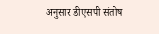अनुसार डीएसपी संतोष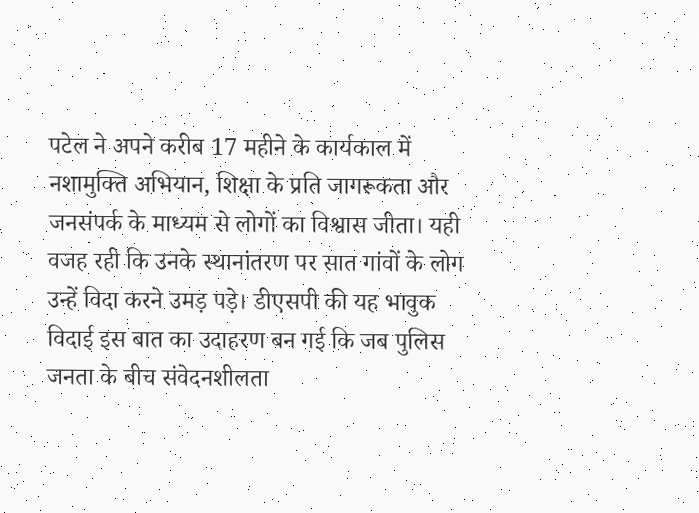पटेल ने अपने करीब 17 महीने के कार्यकाल में नशामुक्ति अभियान, शिक्षा के प्रति जागरूकता और जनसंपर्क के माध्यम से लोगों का विश्वास जीता। यही वजह रही कि उनके स्थानांतरण पर सात गांवों के लोग उन्हें विदा करने उमड़ पड़े। डीएसपी की यह भावुक विदाई इस बात का उदाहरण बन गई कि जब पुलिस जनता के बीच संवेदनशीलता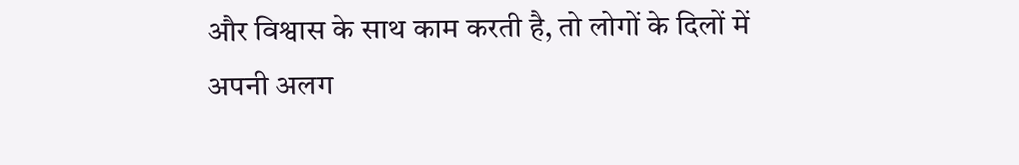और विश्वास के साथ काम करती है, तो लोगों के दिलों में अपनी अलग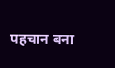पहचान बना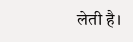लेती है।